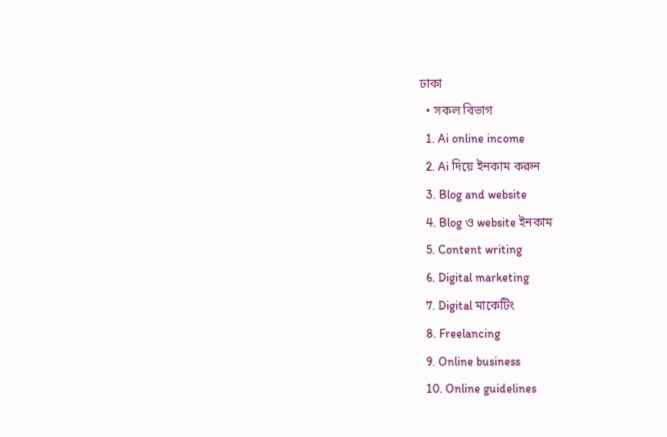ঢাকা
  • সকল বিভাগ
  1. Ai online income
  2. Ai দিয়ে ইনকাম করুন
  3. Blog and website
  4. Blog ও website ইনকাম
  5. Content writing
  6. Digital marketing
  7. Digital মাকেটিং
  8. Freelancing
  9. Online business
  10. Online guidelines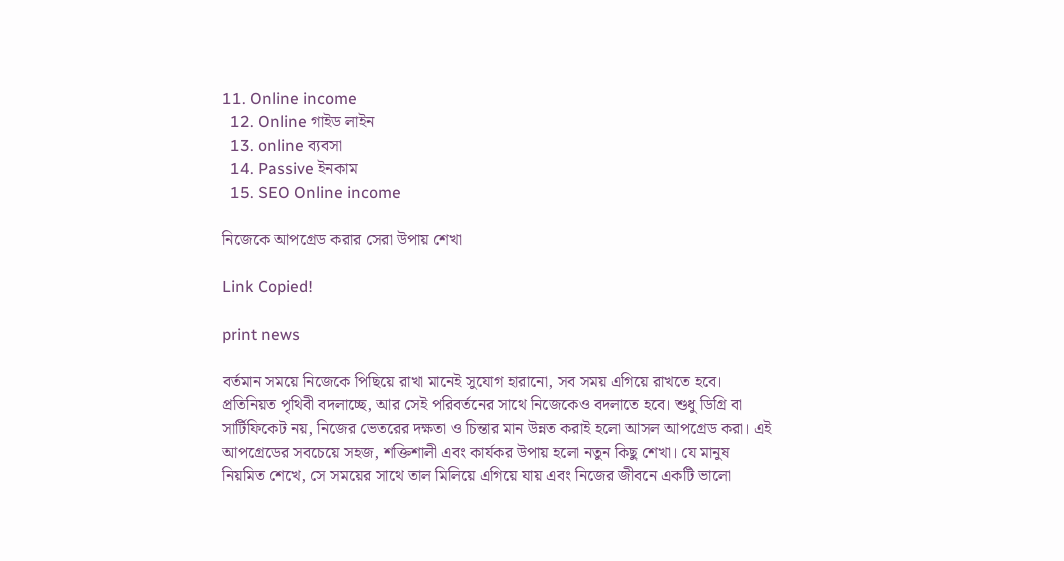11. Online income
  12. Online গাইড লাইন
  13. online ব্যবসা
  14. Passive ইনকাম
  15. SEO Online income

নিজেকে আপগ্রেড করার সেরা উপায় শেখা

Link Copied!

print news

বর্তমান সময়ে নিজেকে পিছিয়ে রাখা মানেই সুযোগ হারানো, সব সময় এগিয়ে রাখতে হবে। প্রতিনিয়ত পৃথিবী বদলাচ্ছে, আর সেই পরিবর্তনের সাথে নিজেকেও বদলাতে হবে। শুধু ডিগ্রি বা সার্টিফিকেট নয়, নিজের ভেতরের দক্ষতা ও চিন্তার মান উন্নত করাই হলো আসল আপগ্রেড করা। এই আপগ্রেডের সবচেয়ে সহজ, শক্তিশালী এবং কার্যকর উপায় হলো নতুন কিছু শেখা। যে মানুষ নিয়মিত শেখে, সে সময়ের সাথে তাল মিলিয়ে এগিয়ে যায় এবং নিজের জীবনে একটি ভালো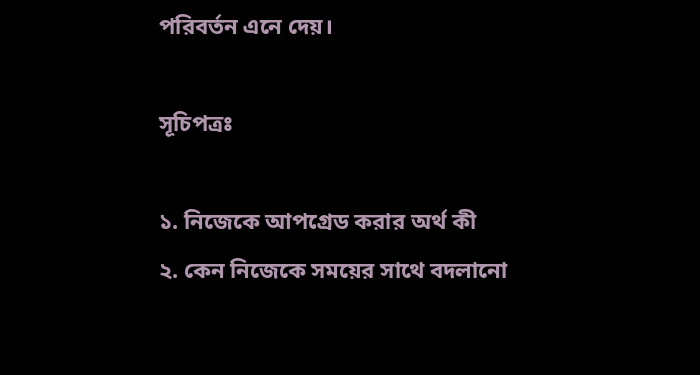পরিবর্তন এনে দেয়।

সূচিপত্রঃ

১. নিজেকে আপগ্রেড করার অর্থ কী
২. কেন নিজেকে সময়ের সাথে বদলানো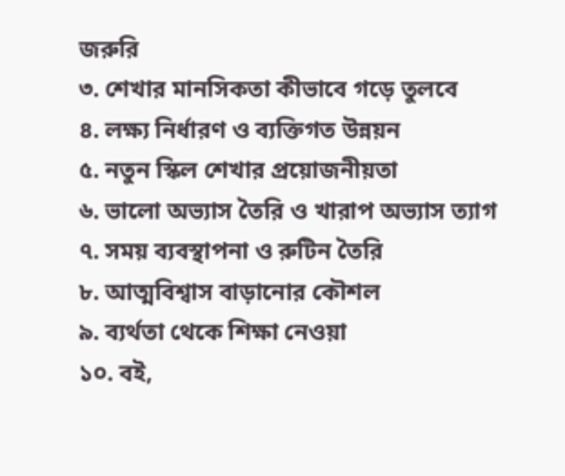জরুরি
৩. শেখার মানসিকতা কীভাবে গড়ে তুলবে
৪. লক্ষ্য নির্ধারণ ও ব্যক্তিগত উন্নয়ন
৫. নতুন স্কিল শেখার প্রয়োজনীয়তা
৬. ভালো অভ্যাস তৈরি ও খারাপ অভ্যাস ত্যাগ
৭. সময় ব্যবস্থাপনা ও রুটিন তৈরি
৮. আত্মবিশ্বাস বাড়ানোর কৌশল
৯. ব্যর্থতা থেকে শিক্ষা নেওয়া
১০. বই,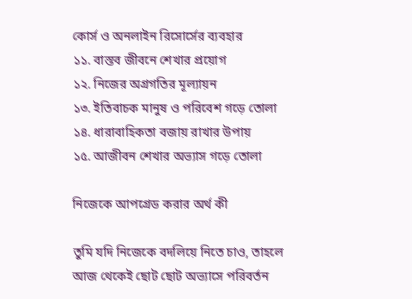কোর্স ও অনলাইন রিসোর্সের ব্যবহার
১১. বাস্তব জীবনে শেখার প্রয়োগ
১২. নিজের অগ্রগতির মূল্যায়ন
১৩. ইতিবাচক মানুষ ও পরিবেশ গড়ে তোলা
১৪. ধারাবাহিকতা বজায় রাখার উপায়
১৫. আজীবন শেখার অভ্যাস গড়ে তোলা

নিজেকে আপগ্রেড করার অর্থ কী

তুমি যদি নিজেকে বদলিয়ে নিতে চাও, তাহলে আজ থেকেই ছোট ছোট অভ্যাসে পরিবর্তন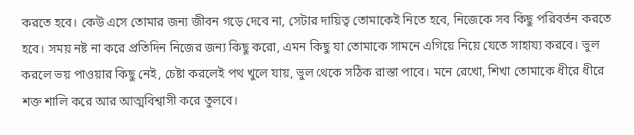করতে হবে। কেউ এসে তোমার জন্য জীবন গড়ে দেবে না, সেটার দায়িত্ব তোমাকেই নিতে হবে, নিজেকে সব কিছু পরিবর্তন করতে হবে। সময় নষ্ট না করে প্রতিদিন নিজের জন্য কিছু করো, এমন কিছু যা তোমাকে সামনে এগিয়ে নিয়ে যেতে সাহায্য করবে। ভুল করলে ভয় পাওয়ার কিছু নেই, চেষ্টা করলেই পথ খুলে যায়, ভুল থেকে সঠিক রাস্তা পাবে। মনে রেখো, শিখা তোমাকে ধীরে ধীরে শক্ত শালি করে আর আত্মবিশ্বাসী করে তুলবে।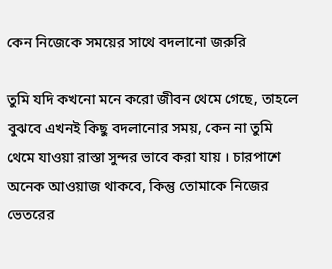কেন নিজেকে সময়ের সাথে বদলানো জরুরি

তুমি যদি কখনো মনে করো জীবন থেমে গেছে, তাহলে বুঝবে এখনই কিছু বদলানোর সময়, কেন না তুমি থেমে যাওয়া রাস্তা সুন্দর ভাবে করা যায় । চারপাশে অনেক আওয়াজ থাকবে, কিন্তু তোমাকে নিজের ভেতরের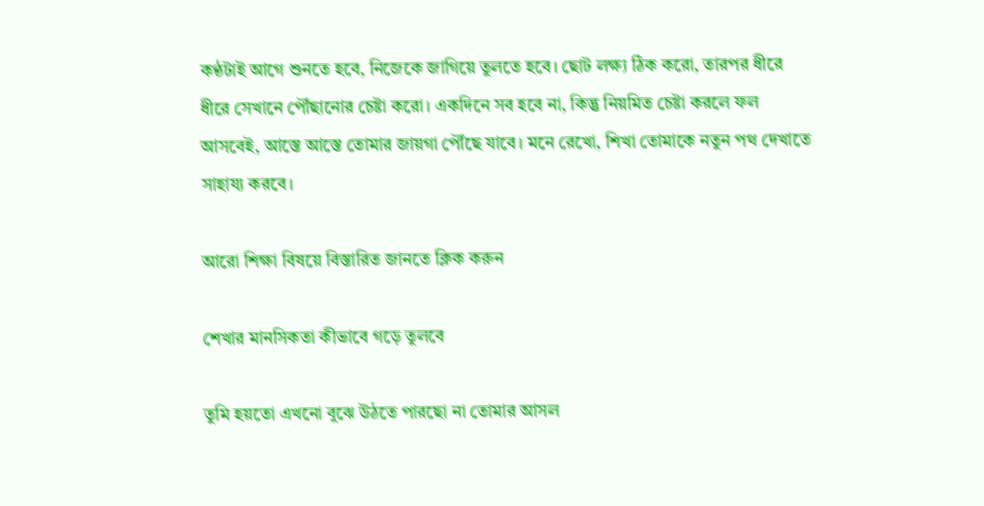কণ্ঠটাই আগে শুনতে হবে, নিজেকে জাগিয়ে তুলতে হবে। ছোট লক্ষ্য ঠিক করো, তারপর ধীরে ধীরে সেখানে পৌঁছানোর চেষ্টা করো। একদিনে সব হবে না, কিন্তু নিয়মিত চেষ্টা করলে ফল আসবেই, আস্তে আস্তে তোমার জায়গা পৌঁছে যাবে। মনে রেখো, শিখা তোমাকে নতুন পথ দেখাতে সাহায্য করবে।

আরো শিক্ষা বিষয়ে বিস্তারিত জানতে ক্লিক করুন

শেখার মানসিকতা কীভাবে গড়ে তুলবে

তুমি হয়তো এখনো বুঝে উঠতে পারছো না তোমার আসল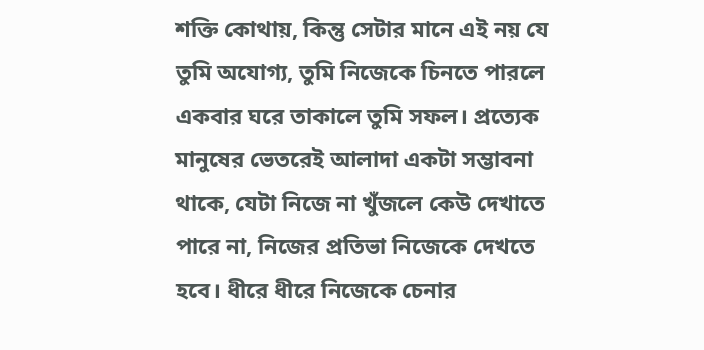শক্তি কোথায়, কিন্তু সেটার মানে এই নয় যে তুমি অযোগ্য, তুমি নিজেকে চিনতে পারলে একবার ঘরে তাকালে তুমি সফল। প্রত্যেক মানুষের ভেতরেই আলাদা একটা সম্ভাবনা থাকে, যেটা নিজে না খুঁজলে কেউ দেখাতে পারে না, নিজের প্রতিভা নিজেকে দেখতে হবে। ধীরে ধীরে নিজেকে চেনার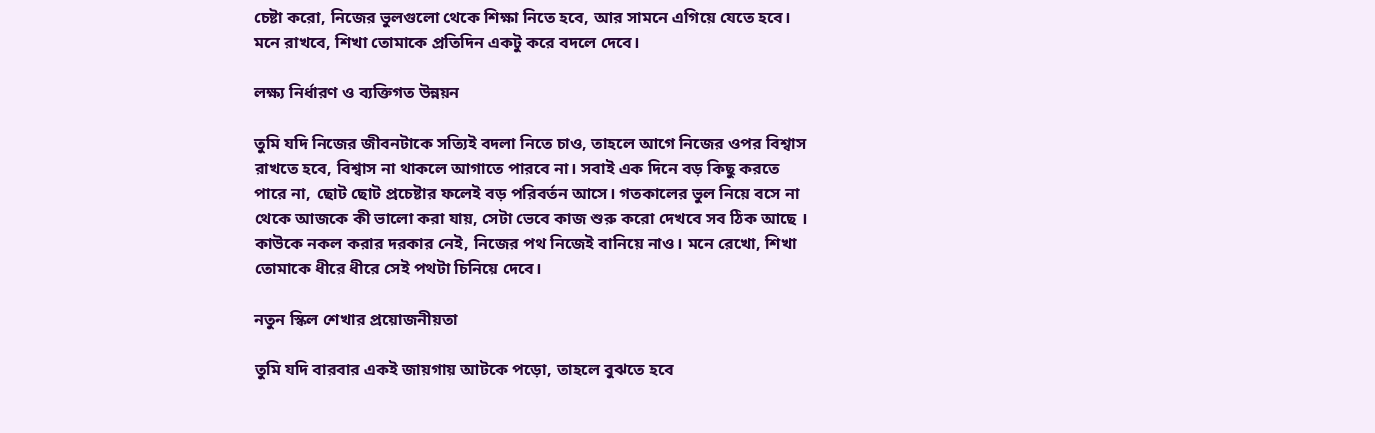চেষ্টা করো, নিজের ভুলগুলো থেকে শিক্ষা নিতে হবে, আর সামনে এগিয়ে যেতে হবে। মনে রাখবে, শিখা তোমাকে প্রতিদিন একটু করে বদলে দেবে।

লক্ষ্য নির্ধারণ ও ব্যক্তিগত উন্নয়ন

তুমি যদি নিজের জীবনটাকে সত্যিই বদলা নিতে চাও, তাহলে আগে নিজের ওপর বিশ্বাস রাখতে হবে, বিশ্বাস না থাকলে আগাতে পারবে না। সবাই এক দিনে বড় কিছু করতে পারে না, ছোট ছোট প্রচেষ্টার ফলেই বড় পরিবর্তন আসে। গতকালের ভুল নিয়ে বসে না থেকে আজকে কী ভালো করা যায়, সেটা ভেবে কাজ শুরু করো দেখবে সব ঠিক আছে । কাউকে নকল করার দরকার নেই, নিজের পথ নিজেই বানিয়ে নাও। মনে রেখো, শিখা তোমাকে ধীরে ধীরে সেই পথটা চিনিয়ে দেবে।

নতুন স্কিল শেখার প্রয়োজনীয়তা

তুমি যদি বারবার একই জায়গায় আটকে পড়ো, তাহলে বুঝতে হবে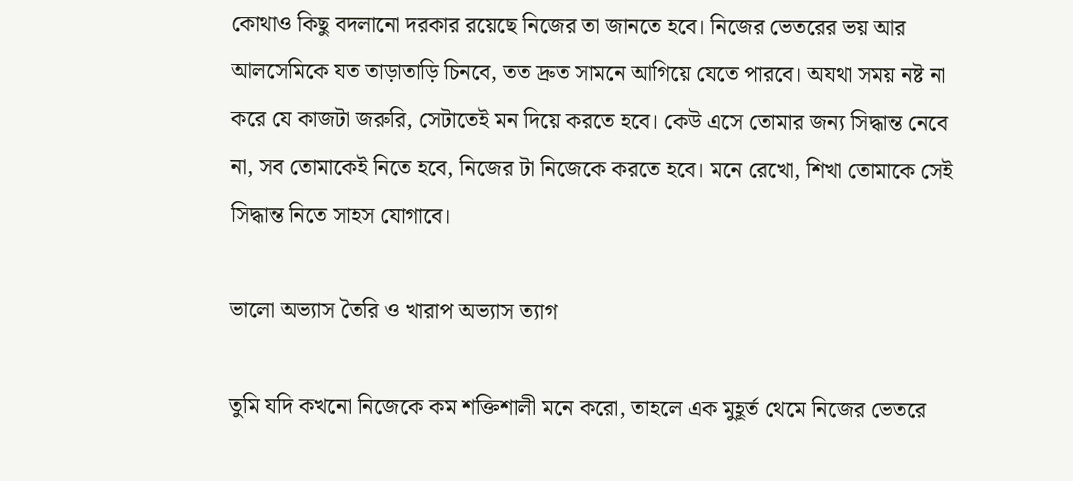কোথাও কিছু বদলানো দরকার রয়েছে নিজের তা জানতে হবে। নিজের ভেতরের ভয় আর আলসেমিকে যত তাড়াতাড়ি চিনবে, তত দ্রুত সামনে আগিয়ে যেতে পারবে। অযথা সময় নষ্ট না করে যে কাজটা জরুরি, সেটাতেই মন দিয়ে করতে হবে। কেউ এসে তোমার জন্য সিদ্ধান্ত নেবে না, সব তোমাকেই নিতে হবে, নিজের টা নিজেকে করতে হবে। মনে রেখো, শিখা তোমাকে সেই সিদ্ধান্ত নিতে সাহস যোগাবে।

ভালো অভ্যাস তৈরি ও খারাপ অভ্যাস ত্যাগ

তুমি যদি কখনো নিজেকে কম শক্তিশালী মনে করো, তাহলে এক মুহূর্ত থেমে নিজের ভেতরে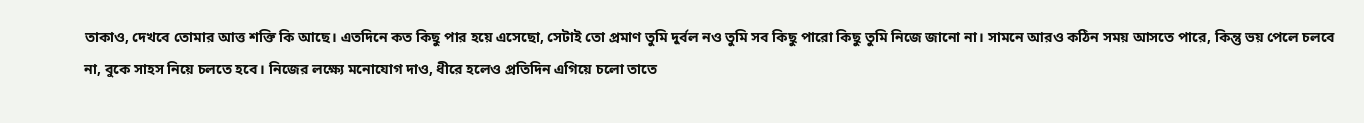তাকাও, দেখবে তোমার আত্ত শক্তি কি আছে। এতদিনে কত কিছু পার হয়ে এসেছো, সেটাই তো প্রমাণ তুমি দুর্বল নও তুমি সব কিছু পারো কিছু তুমি নিজে জানো না। সামনে আরও কঠিন সময় আসতে পারে, কিন্তু ভয় পেলে চলবে না, বুকে সাহস নিয়ে চলতে হবে। নিজের লক্ষ্যে মনোযোগ দাও, ধীরে হলেও প্রতিদিন এগিয়ে চলো তাতে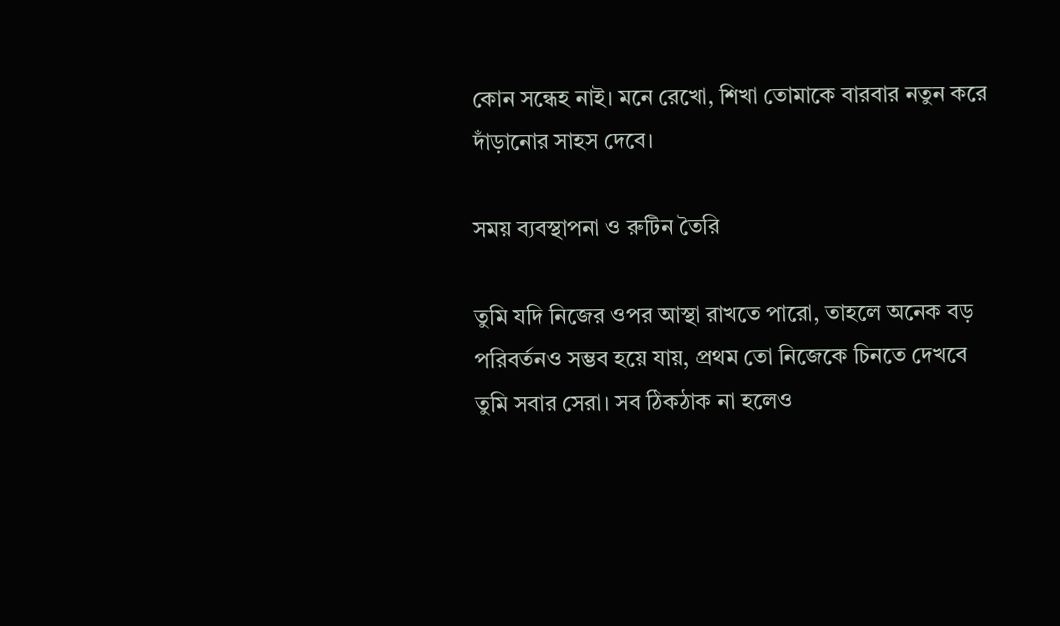কোন সন্ধেহ নাই। মনে রেখো, শিখা তোমাকে বারবার নতুন করে দাঁড়ানোর সাহস দেবে।

সময় ব্যবস্থাপনা ও রুটিন তৈরি

তুমি যদি নিজের ওপর আস্থা রাখতে পারো, তাহলে অনেক বড় পরিবর্তনও সম্ভব হয়ে যায়, প্রথম তো নিজেকে চিনতে দেখবে তুমি সবার সেরা। সব ঠিকঠাক না হলেও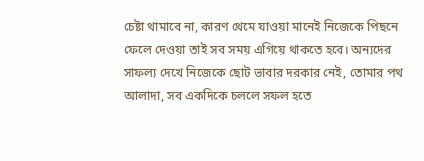চেষ্টা থামাবে না, কারণ থেমে যাওয়া মানেই নিজেকে পিছনে ফেলে দেওয়া তাই সব সময় এগিয়ে থাকতে হবে। অন্যদের সাফল্য দেখে নিজেকে ছোট ভাবার দরকার নেই, তোমার পথ আলাদা, সব একদিকে চললে সফল হতে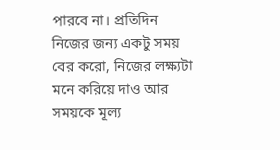পারবে না। প্রতিদিন নিজের জন্য একটু সময় বের করো, নিজের লক্ষ্যটা মনে করিয়ে দাও আর সময়কে মূল্য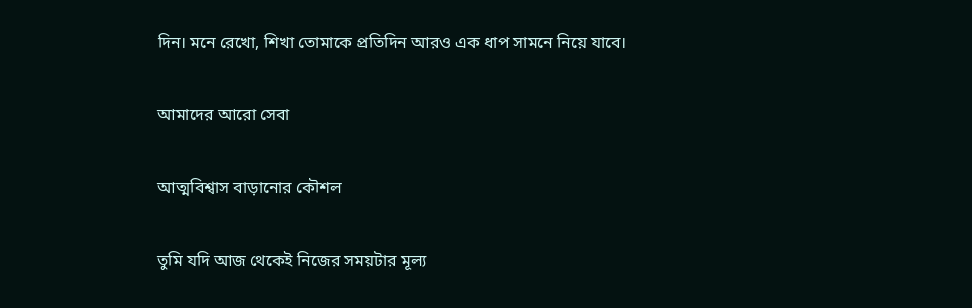দিন। মনে রেখো, শিখা তোমাকে প্রতিদিন আরও এক ধাপ সামনে নিয়ে যাবে।

আমাদের আরো সেবা

আত্মবিশ্বাস বাড়ানোর কৌশল

তুমি যদি আজ থেকেই নিজের সময়টার মূল্য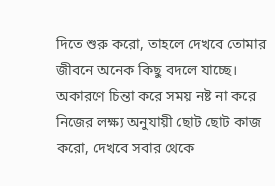দিতে শুরু করো, তাহলে দেখবে তোমার জীবনে অনেক কিছু বদলে যাচ্ছে। অকারণে চিন্তা করে সময় নষ্ট না করে নিজের লক্ষ্য অনুযায়ী ছোট ছোট কাজ করো, দেখবে সবার থেকে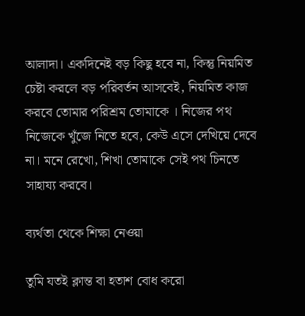আলাদা। একদিনেই বড় কিছু হবে না, কিন্তু নিয়মিত চেষ্টা করলে বড় পরিবর্তন আসবেই, নিয়মিত কাজ করবে তোমার পরিশ্রম তোমাকে । নিজের পথ নিজেকে খুঁজে নিতে হবে, কেউ এসে দেখিয়ে দেবে না। মনে রেখো, শিখা তোমাকে সেই পথ চিনতে সাহায্য করবে।

ব্যর্থতা থেকে শিক্ষা নেওয়া

তুমি যতই ক্লান্ত বা হতাশ বোধ করো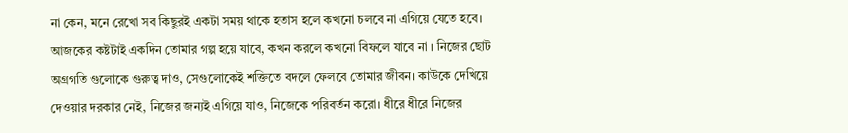না কেন, মনে রেখো সব কিছুরই একটা সময় থাকে হতাস হলে কখনো চলবে না এগিয়ে যেতে হবে। আজকের কষ্টটাই একদিন তোমার গল্প হয়ে যাবে, কখন করলে কখনো বিফলে যাবে না । নিজের ছোট অগ্রগতি গুলোকে গুরুত্ব দাও, সেগুলোকেই শক্তিতে বদলে ফেলবে তোমার জীবন। কাউকে দেখিয়ে দেওয়ার দরকার নেই, নিজের জন্যই এগিয়ে যাও, নিজেকে পরিবর্তন করো। ধীরে ধীরে নিজের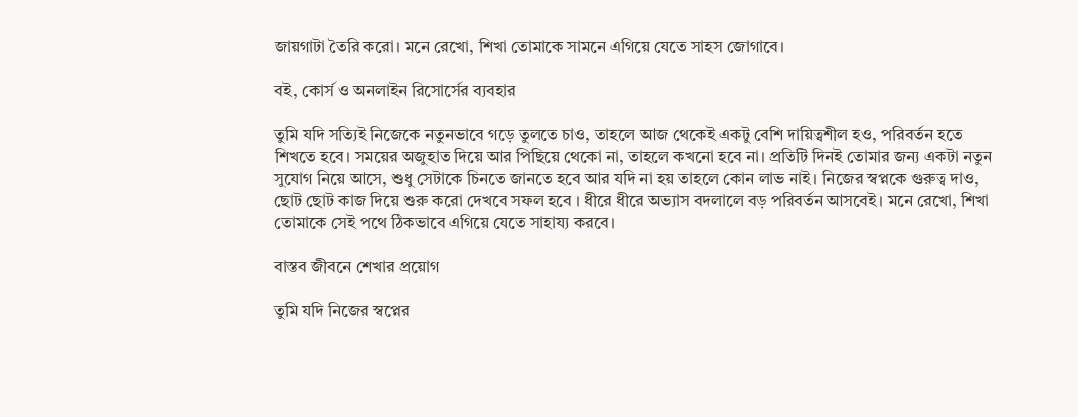জায়গাটা তৈরি করো। মনে রেখো, শিখা তোমাকে সামনে এগিয়ে যেতে সাহস জোগাবে।

বই, কোর্স ও অনলাইন রিসোর্সের ব্যবহার

তুমি যদি সত্যিই নিজেকে নতুনভাবে গড়ে তুলতে চাও, তাহলে আজ থেকেই একটু বেশি দায়িত্বশীল হও, পরিবর্তন হতে শিখতে হবে। সময়ের অজুহাত দিয়ে আর পিছিয়ে থেকো না, তাহলে কখনো হবে না। প্রতিটি দিনই তোমার জন্য একটা নতুন সুযোগ নিয়ে আসে, শুধু সেটাকে চিনতে জানতে হবে আর যদি না হয় তাহলে কোন লাভ নাই। নিজের স্বপ্নকে গুরুত্ব দাও, ছোট ছোট কাজ দিয়ে শুরু করো দেখবে সফল হবে । ধীরে ধীরে অভ্যাস বদলালে বড় পরিবর্তন আসবেই। মনে রেখো, শিখা তোমাকে সেই পথে ঠিকভাবে এগিয়ে যেতে সাহায্য করবে।

বাস্তব জীবনে শেখার প্রয়োগ

তুমি যদি নিজের স্বপ্নের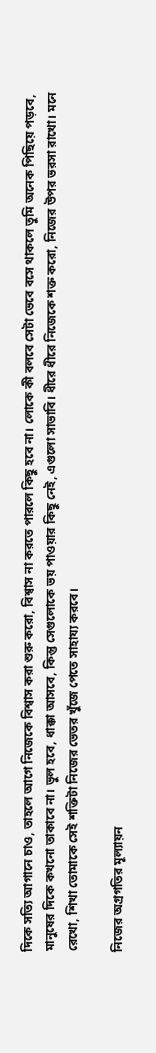দিকে সত্যি আগানে চাও, তাহলে আগে নিজেকে বিশ্বাস করা শুরু করো, বিশ্বাস না করতে পারলে কিছু হবে না। লোকে কী বলবে সেটা ভেবে বসে থাকলে তুমি অনেক পিছিয়ে পড়বে, মানুষের দিকে কখনো তাকাবে না। ভুল হবে, ধাক্কা আসবে, কিন্তু সেগুলোকে ভয় পাওয়ার কিছু নেই, এগুলো সাভাবি। ধীরে ধীরে নিজেকে শক্ত করো, নিজের উপর ভরসা রাখো। মনে রেখো, শিখা তোমাকে সেই শক্তিটা নিজের ভেতর খুঁজে পেতে সাহায্য করবে।

নিজের অগ্রগতির মূল্যায়ন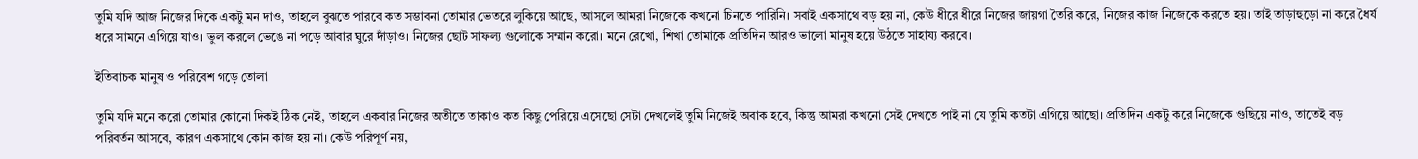তুমি যদি আজ নিজের দিকে একটু মন দাও, তাহলে বুঝতে পারবে কত সম্ভাবনা তোমার ভেতরে লুকিয়ে আছে, আসলে আমরা নিজেকে কখনো চিনতে পারিনি। সবাই একসাথে বড় হয় না, কেউ ধীরে ধীরে নিজের জায়গা তৈরি করে, নিজের কাজ নিজেকে করতে হয়। তাই তাড়াহুড়ো না করে ধৈর্য ধরে সামনে এগিয়ে যাও। ভুল করলে ভেঙে না পড়ে আবার ঘুরে দাঁড়াও। নিজের ছোট সাফল্য গুলোকে সম্মান করো। মনে রেখো, শিখা তোমাকে প্রতিদিন আরও ভালো মানুষ হয়ে উঠতে সাহায্য করবে।

ইতিবাচক মানুষ ও পরিবেশ গড়ে তোলা

তুমি যদি মনে করো তোমার কোনো দিকই ঠিক নেই, তাহলে একবার নিজের অতীতে তাকাও কত কিছু পেরিয়ে এসেছো সেটা দেখলেই তুমি নিজেই অবাক হবে, কিন্তু আমরা কখনো সেই দেখতে পাই না যে তুমি কতটা এগিয়ে আছো। প্রতিদিন একটু করে নিজেকে গুছিয়ে নাও, তাতেই বড় পরিবর্তন আসবে, কারণ একসাথে কোন কাজ হয় না। কেউ পরিপূর্ণ নয়,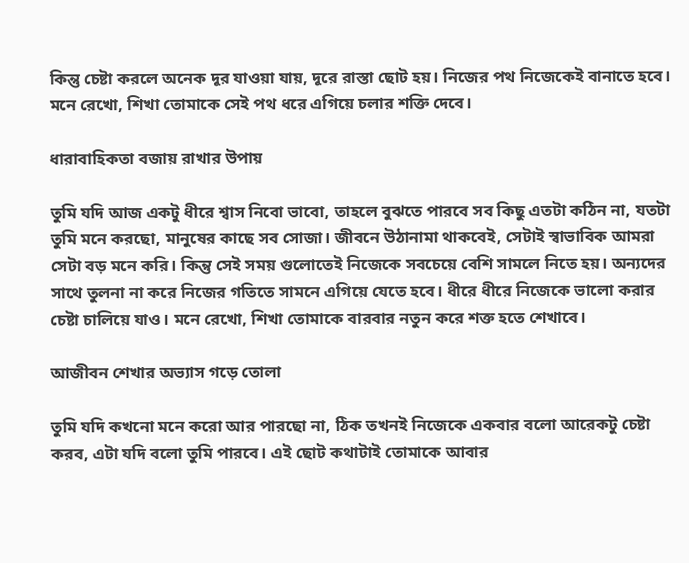কিন্তু চেষ্টা করলে অনেক দূর যাওয়া যায়, দূরে রাস্তা ছোট হয়। নিজের পথ নিজেকেই বানাতে হবে। মনে রেখো, শিখা তোমাকে সেই পথ ধরে এগিয়ে চলার শক্তি দেবে।

ধারাবাহিকতা বজায় রাখার উপায়

তুমি যদি আজ একটু ধীরে শ্বাস নিবো ভাবো, তাহলে বুঝতে পারবে সব কিছু এতটা কঠিন না, যতটা তুমি মনে করছো, মানুষের কাছে সব সোজা। জীবনে উঠানামা থাকবেই, সেটাই স্বাভাবিক আমরা সেটা বড় মনে করি। কিন্তু সেই সময় গুলোতেই নিজেকে সবচেয়ে বেশি সামলে নিতে হয়। অন্যদের সাথে তুলনা না করে নিজের গতিতে সামনে এগিয়ে যেতে হবে। ধীরে ধীরে নিজেকে ভালো করার চেষ্টা চালিয়ে যাও। মনে রেখো, শিখা তোমাকে বারবার নতুন করে শক্ত হতে শেখাবে।

আজীবন শেখার অভ্যাস গড়ে তোলা

তুমি যদি কখনো মনে করো আর পারছো না, ঠিক তখনই নিজেকে একবার বলো আরেকটু চেষ্টা করব, এটা যদি বলো তুমি পারবে। এই ছোট কথাটাই তোমাকে আবার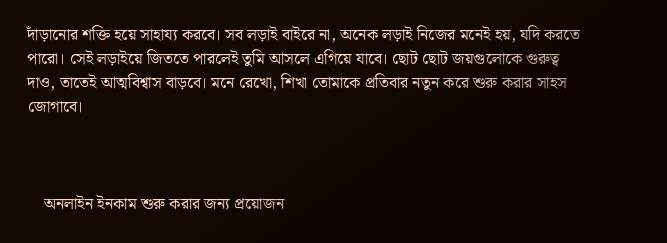দাঁড়ানোর শক্তি হয়ে সাহায্য করবে। সব লড়াই বাইরে না, অনেক লড়াই নিজের মনেই হয়, যদি করতে পারো। সেই লড়াইয়ে জিততে পারলেই তুমি আসলে এগিয়ে যাবে। ছোট ছোট জয়গুলোকে গুরুত্ব দাও, তাতেই আত্মবিশ্বাস বাড়বে। মনে রেখো, শিখা তোমাকে প্রতিবার নতুন করে শুরু করার সাহস জোগাবে।



    অনলাইন ইনকাম শুরু করার জন্য প্রয়োজন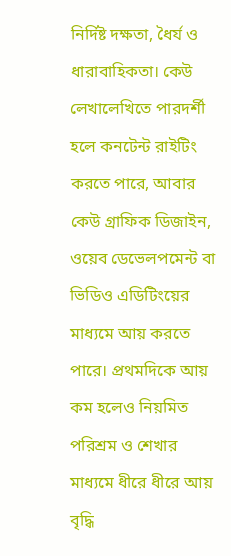নির্দিষ্ট দক্ষতা, ধৈর্য ও ধারাবাহিকতা। কেউ লেখালেখিতে পারদর্শী হলে কনটেন্ট রাইটিং করতে পারে, আবার কেউ গ্রাফিক ডিজাইন, ওয়েব ডেভেলপমেন্ট বা ভিডিও এডিটিংয়ের মাধ্যমে আয় করতে পারে। প্রথমদিকে আয় কম হলেও নিয়মিত পরিশ্রম ও শেখার মাধ্যমে ধীরে ধীরে আয় বৃদ্ধি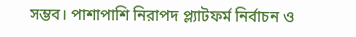সম্ভব। পাশাপাশি নিরাপদ প্ল্যাটফর্ম নির্বাচন ও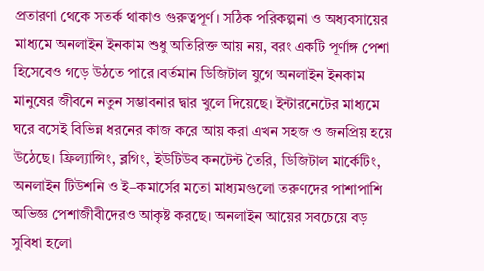প্রতারণা থেকে সতর্ক থাকাও গুরুত্বপূর্ণ। সঠিক পরিকল্পনা ও অধ্যবসায়ের মাধ্যমে অনলাইন ইনকাম শুধু অতিরিক্ত আয় নয়, বরং একটি পূর্ণাঙ্গ পেশা হিসেবেও গড়ে উঠতে পারে।বর্তমান ডিজিটাল যুগে অনলাইন ইনকাম মানুষের জীবনে নতুন সম্ভাবনার দ্বার খুলে দিয়েছে। ইন্টারনেটের মাধ্যমে ঘরে বসেই বিভিন্ন ধরনের কাজ করে আয় করা এখন সহজ ও জনপ্রিয় হয়ে উঠেছে। ফ্রিল্যান্সিং, ব্লগিং, ইউটিউব কনটেন্ট তৈরি, ডিজিটাল মার্কেটিং, অনলাইন টিউশনি ও ই–কমার্সের মতো মাধ্যমগুলো তরুণদের পাশাপাশি অভিজ্ঞ পেশাজীবীদেরও আকৃষ্ট করছে। অনলাইন আয়ের সবচেয়ে বড় সুবিধা হলো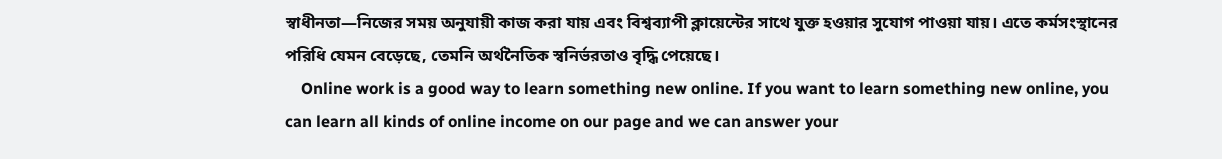স্বাধীনতা—নিজের সময় অনুযায়ী কাজ করা যায় এবং বিশ্বব্যাপী ক্লায়েন্টের সাথে যুক্ত হওয়ার সুযোগ পাওয়া যায়। এতে কর্মসংস্থানের পরিধি যেমন বেড়েছে, তেমনি অর্থনৈতিক স্বনির্ভরতাও বৃদ্ধি পেয়েছে।
    Online work is a good way to learn something new online. If you want to learn something new online, you can learn all kinds of online income on our page and we can answer your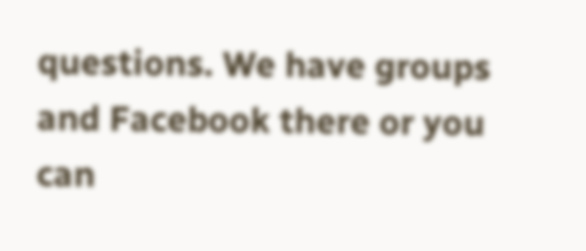questions. We have groups and Facebook there or you can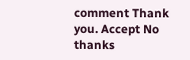comment Thank you. Accept No thanks